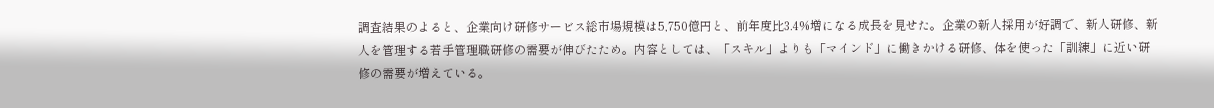調査結果のよると、企業向け研修サービス総市場規模は5,750億円と、前年度比3.4%増になる成長を見せた。企業の新人採用が好調で、新人研修、新人を管理する若手管理職研修の需要が伸びたため。内容としては、「スキル」よりも「マインド」に働きかける研修、体を使った「訓練」に近い研修の需要が増えている。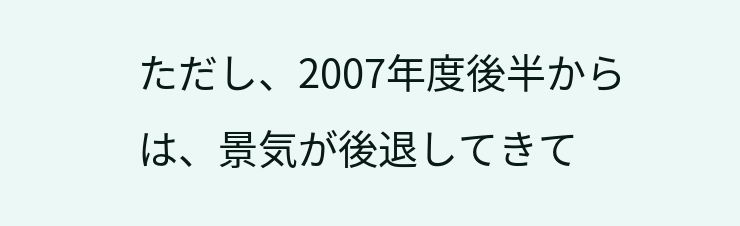ただし、2007年度後半からは、景気が後退してきて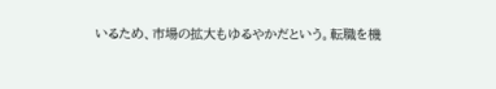いるため、市場の拡大もゆるやかだという。転職を機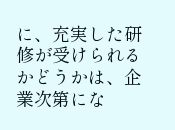に、充実した研修が受けられるかどうかは、企業次第にな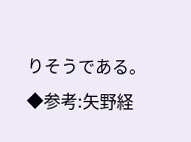りそうである。
◆参考:矢野経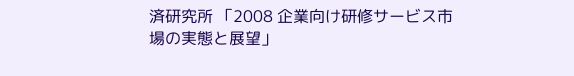済研究所 「2008 企業向け研修サービス市場の実態と展望」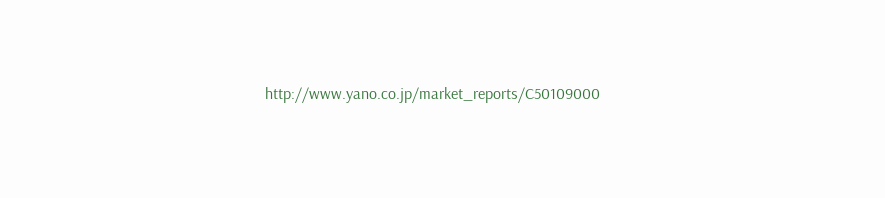http://www.yano.co.jp/market_reports/C50109000